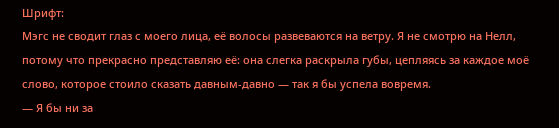Шрифт:
Мэгс не сводит глаз с моего лица, её волосы развеваются на ветру. Я не смотрю на Нелл, потому что прекрасно представляю её: она слегка раскрыла губы, цепляясь за каждое моё слово, которое стоило сказать давным-давно — так я бы успела вовремя.
— Я бы ни за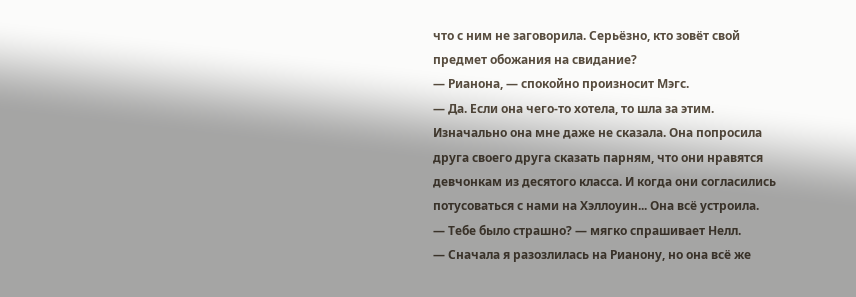что с ним не заговорила. Серьёзно, кто зовёт свой предмет обожания на свидание?
— Рианона, — спокойно произносит Мэгс.
— Да. Если она чего-то хотела, то шла за этим. Изначально она мне даже не сказала. Она попросила друга своего друга сказать парням, что они нравятся девчонкам из десятого класса. И когда они согласились потусоваться с нами на Хэллоуин... Она всё устроила.
— Тебе было страшно? — мягко спрашивает Нелл.
— Сначала я разозлилась на Рианону, но она всё же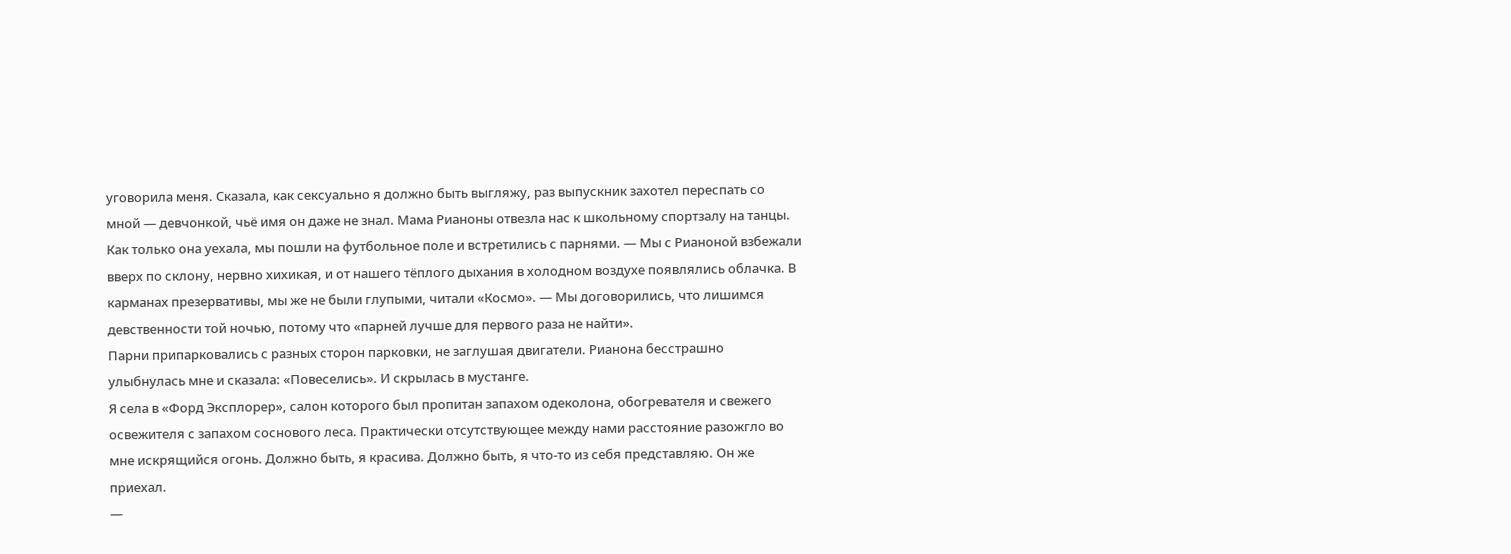уговорила меня. Сказала, как сексуально я должно быть выгляжу, раз выпускник захотел переспать со мной — девчонкой, чьё имя он даже не знал. Мама Рианоны отвезла нас к школьному спортзалу на танцы. Как только она уехала, мы пошли на футбольное поле и встретились с парнями. — Мы с Рианоной взбежали вверх по склону, нервно хихикая, и от нашего тёплого дыхания в холодном воздухе появлялись облачка. В карманах презервативы, мы же не были глупыми, читали «Космо». — Мы договорились, что лишимся девственности той ночью, потому что «парней лучше для первого раза не найти».
Парни припарковались с разных сторон парковки, не заглушая двигатели. Рианона бесстрашно улыбнулась мне и сказала: «Повеселись». И скрылась в мустанге.
Я села в «Форд Эксплорер», салон которого был пропитан запахом одеколона, обогревателя и свежего освежителя с запахом соснового леса. Практически отсутствующее между нами расстояние разожгло во мне искрящийся огонь. Должно быть, я красива. Должно быть, я что-то из себя представляю. Он же приехал.
—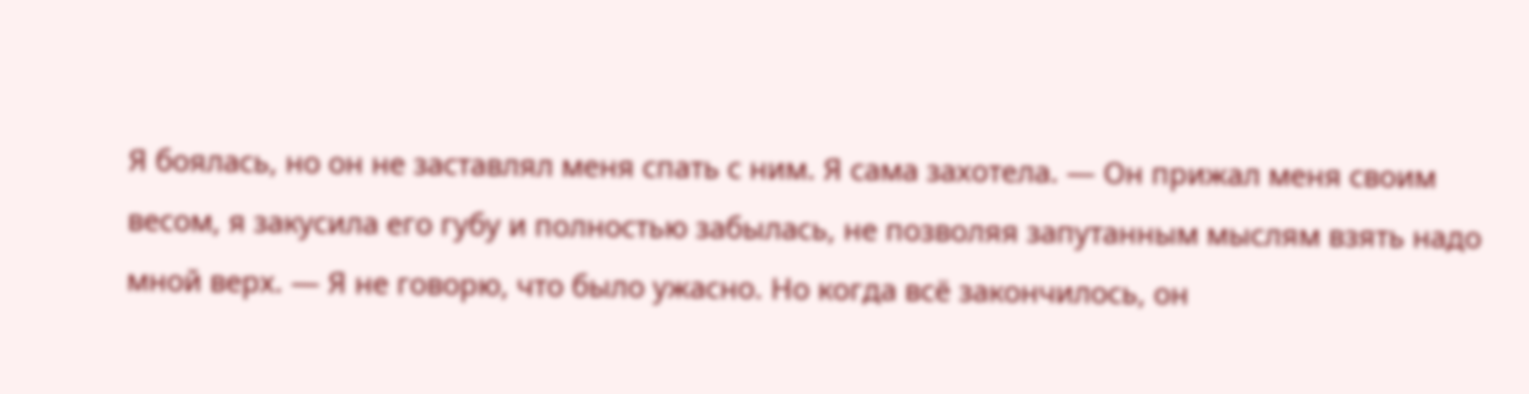Я боялась, но он не заставлял меня спать с ним. Я сама захотела. — Он прижал меня своим весом, я закусила его губу и полностью забылась, не позволяя запутанным мыслям взять надо мной верх. — Я не говорю, что было ужасно. Но когда всё закончилось, он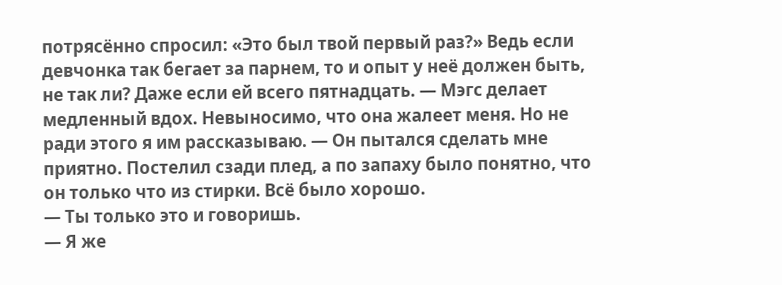потрясённо спросил: «Это был твой первый раз?» Ведь если девчонка так бегает за парнем, то и опыт у неё должен быть, не так ли? Даже если ей всего пятнадцать. — Мэгс делает медленный вдох. Невыносимо, что она жалеет меня. Но не ради этого я им рассказываю. — Он пытался сделать мне приятно. Постелил сзади плед, а по запаху было понятно, что он только что из стирки. Всё было хорошо.
— Ты только это и говоришь.
— Я же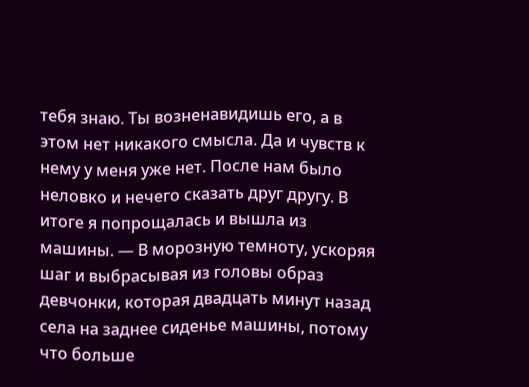тебя знаю. Ты возненавидишь его, а в этом нет никакого смысла. Да и чувств к нему у меня уже нет. После нам было неловко и нечего сказать друг другу. В итоге я попрощалась и вышла из машины. — В морозную темноту, ускоряя шаг и выбрасывая из головы образ девчонки, которая двадцать минут назад села на заднее сиденье машины, потому что больше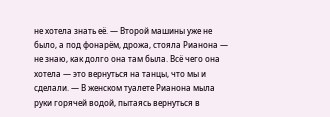не хотела знать её. — Второй машины уже не было, а под фонарём, дрожа, стояла Рианона — не знаю, как долго она там была. Всё чего она хотела — это вернуться на танцы, что мы и сделали. — В женском туалете Рианона мыла руки горячей водой, пытаясь вернуться в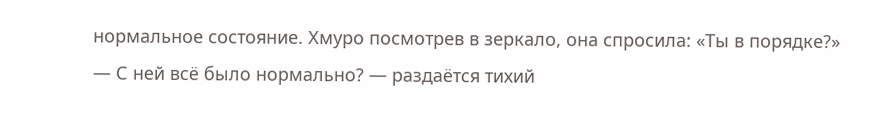нормальное состояние. Хмуро посмотрев в зеркало, она спросила: «Ты в порядке?»
— С ней всё было нормально? — раздаётся тихий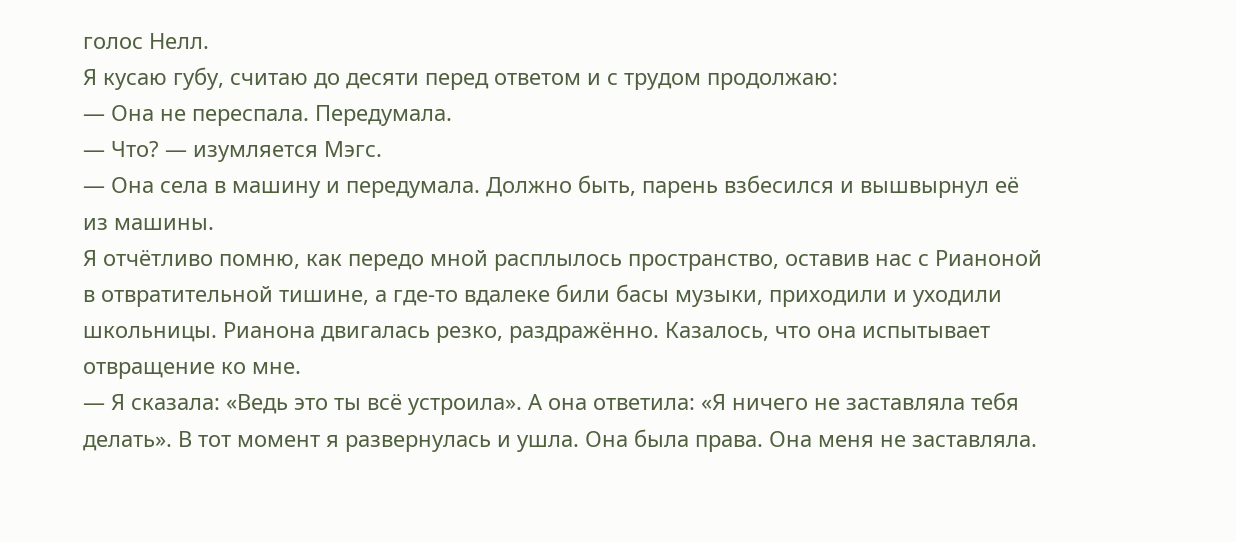голос Нелл.
Я кусаю губу, считаю до десяти перед ответом и с трудом продолжаю:
— Она не переспала. Передумала.
— Что? — изумляется Мэгс.
— Она села в машину и передумала. Должно быть, парень взбесился и вышвырнул её из машины.
Я отчётливо помню, как передо мной расплылось пространство, оставив нас с Рианоной в отвратительной тишине, а где-то вдалеке били басы музыки, приходили и уходили школьницы. Рианона двигалась резко, раздражённо. Казалось, что она испытывает отвращение ко мне.
— Я сказала: «Ведь это ты всё устроила». А она ответила: «Я ничего не заставляла тебя делать». В тот момент я развернулась и ушла. Она была права. Она меня не заставляла.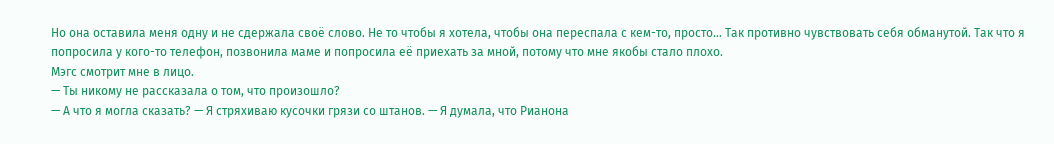Но она оставила меня одну и не сдержала своё слово. Не то чтобы я хотела, чтобы она переспала с кем-то, просто... Так противно чувствовать себя обманутой. Так что я попросила у кого-то телефон, позвонила маме и попросила её приехать за мной, потому что мне якобы стало плохо.
Мэгс смотрит мне в лицо.
— Ты никому не рассказала о том, что произошло?
— А что я могла сказать? — Я стряхиваю кусочки грязи со штанов. — Я думала, что Рианона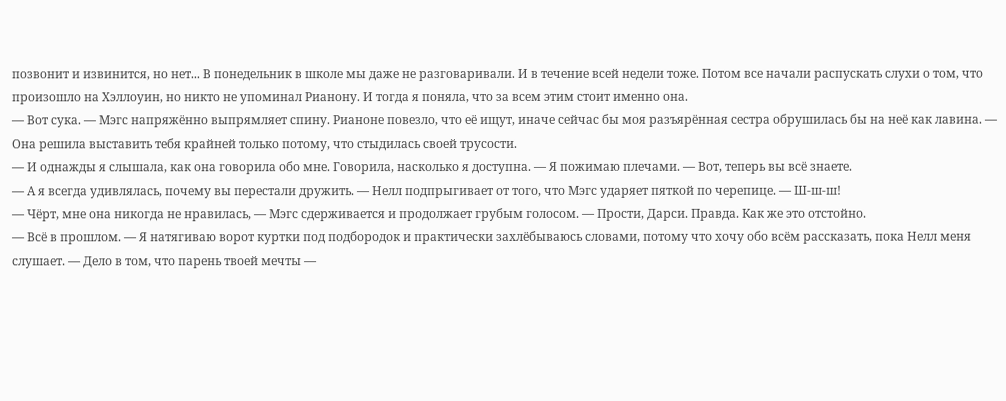позвонит и извинится, но нет... В понедельник в школе мы даже не разговаривали. И в течение всей недели тоже. Потом все начали распускать слухи о том, что произошло на Хэллоуин, но никто не упоминал Рианону. И тогда я поняла, что за всем этим стоит именно она.
— Вот сука. — Мэгс напряжённо выпрямляет спину. Рианоне повезло, что её ищут, иначе сейчас бы моя разъярённая сестра обрушилась бы на неё как лавина. — Она решила выставить тебя крайней только потому, что стыдилась своей трусости.
— И однажды я слышала, как она говорила обо мне. Говорила, насколько я доступна. — Я пожимаю плечами. — Вот, теперь вы всё знаете.
— А я всегда удивлялась, почему вы перестали дружить. — Нелл подпрыгивает от того, что Мэгс ударяет пяткой по черепице. — Ш-ш-ш!
— Чёрт, мне она никогда не нравилась, — Мэгс сдерживается и продолжает грубым голосом. — Прости, Дарси. Правда. Как же это отстойно.
— Всё в прошлом. — Я натягиваю ворот куртки под подбородок и практически захлёбываюсь словами, потому что хочу обо всём рассказать, пока Нелл меня слушает. — Дело в том, что парень твоей мечты —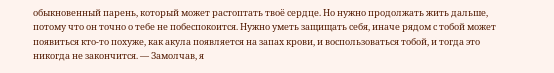обыкновенный парень, который может растоптать твоё сердце. Но нужно продолжать жить дальше, потому что он точно о тебе не побеспокоится. Нужно уметь защищать себя, иначе рядом с тобой может появиться кто-то похуже, как акула появляется на запах крови, и воспользоваться тобой, и тогда это никогда не закончится. — Замолчав, я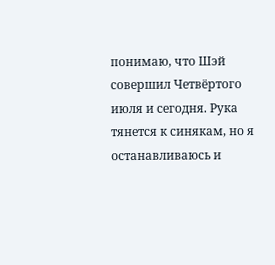понимаю, что Шэй совершил Четвёртого июля и сегодня. Рука тянется к синякам, но я останавливаюсь и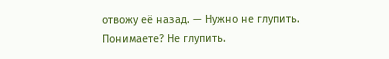отвожу её назад. — Нужно не глупить. Понимаете? Не глупить.